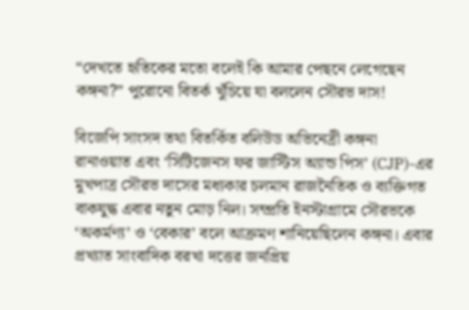“দেখতে হৃতিকের মতো বলেই কি আমার পেছনে লেগেছেন কঙ্গনা?” পুরোনো বিতর্ক খুঁচিয়ে যা বললেন সৌরভ দাস!

বিজেপি সাংসদ তথা বিতর্কিত বলিউড অভিনেত্রী কঙ্গনা রানাওয়াত এবং ‘সিটিজেনস ফর জাস্টিস অ্যান্ড পিস’ (CJP)-এর মুখপাত্র সৌরভ দাসের মধ্যকার চলমান রাজনৈতিক ও ব্যক্তিগত বাকযুদ্ধ এবার নতুন মোড় নিল। সম্প্রতি ইনস্টাগ্রামে সৌরভকে ‘অকর্মণ্য’ ও ‘বেকার’ বলে আক্রমণ শানিয়েছিলেন কঙ্গনা। এবার প্রখ্যাত সাংবাদিক বরখা দত্তের জনপ্রিয়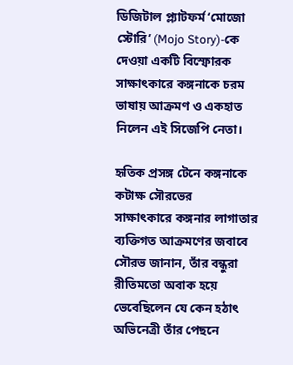ডিজিটাল প্ল্যাটফর্ম ‘মোজো স্টোরি’ (Mojo Story)-কে দেওয়া একটি বিস্ফোরক সাক্ষাৎকারে কঙ্গনাকে চরম ভাষায় আক্রমণ ও একহাত নিলেন এই সিজেপি নেতা।

হৃতিক প্রসঙ্গ টেনে কঙ্গনাকে কটাক্ষ সৌরভের
সাক্ষাৎকারে কঙ্গনার লাগাতার ব্যক্তিগত আক্রমণের জবাবে সৌরভ জানান, তাঁর বন্ধুরা রীতিমতো অবাক হয়ে ভেবেছিলেন যে কেন হঠাৎ অভিনেত্রী তাঁর পেছনে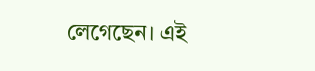লেগেছেন। এই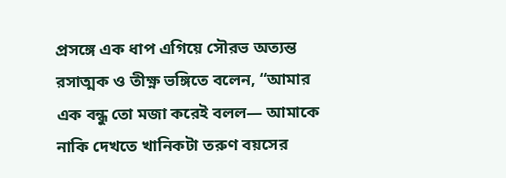প্রসঙ্গে এক ধাপ এগিয়ে সৌরভ অত্যন্ত রসাত্মক ও তীক্ষ্ণ ভঙ্গিতে বলেন, “আমার এক বন্ধু তো মজা করেই বলল— আমাকে নাকি দেখতে খানিকটা তরুণ বয়সের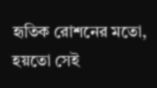হৃতিক রোশনের মতো, হয়তো সেই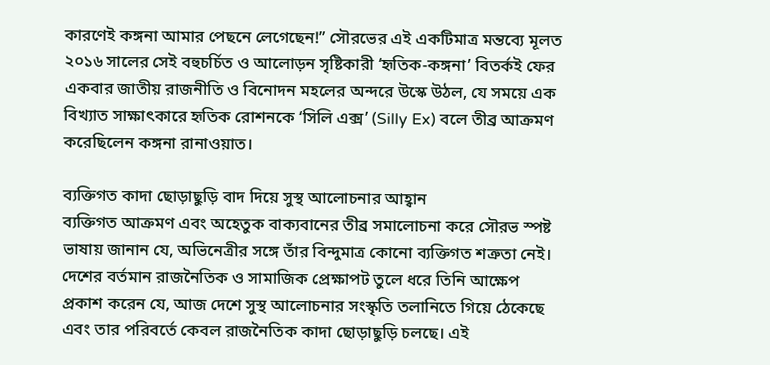কারণেই কঙ্গনা আমার পেছনে লেগেছেন!” সৌরভের এই একটিমাত্র মন্তব্যে মূলত ২০১৬ সালের সেই বহুচর্চিত ও আলোড়ন সৃষ্টিকারী ‘হৃতিক-কঙ্গনা’ বিতর্কই ফের একবার জাতীয় রাজনীতি ও বিনোদন মহলের অন্দরে উস্কে উঠল, যে সময়ে এক বিখ্যাত সাক্ষাৎকারে হৃতিক রোশনকে ‘সিলি এক্স’ (Silly Ex) বলে তীব্র আক্রমণ করেছিলেন কঙ্গনা রানাওয়াত।

ব্যক্তিগত কাদা ছোড়াছুড়ি বাদ দিয়ে সুস্থ আলোচনার আহ্বান
ব্যক্তিগত আক্রমণ এবং অহেতুক বাক্যবানের তীব্র সমালোচনা করে সৌরভ স্পষ্ট ভাষায় জানান যে, অভিনেত্রীর সঙ্গে তাঁর বিন্দুমাত্র কোনো ব্যক্তিগত শত্রুতা নেই। দেশের বর্তমান রাজনৈতিক ও সামাজিক প্রেক্ষাপট তুলে ধরে তিনি আক্ষেপ প্রকাশ করেন যে, আজ দেশে সুস্থ আলোচনার সংস্কৃতি তলানিতে গিয়ে ঠেকেছে এবং তার পরিবর্তে কেবল রাজনৈতিক কাদা ছোড়াছুড়ি চলছে। এই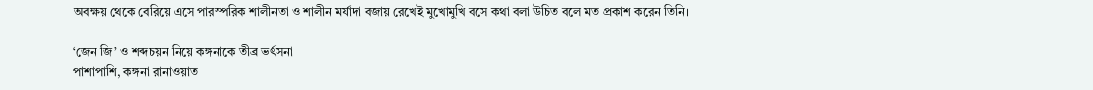অবক্ষয় থেকে বেরিয়ে এসে পারস্পরিক শালীনতা ও শালীন মর্যাদা বজায় রেখেই মুখোমুখি বসে কথা বলা উচিত বলে মত প্রকাশ করেন তিনি।

‘জেন জি’ ও শব্দচয়ন নিয়ে কঙ্গনাকে তীব্র ভর্ৎসনা
পাশাপাশি, কঙ্গনা রানাওয়াত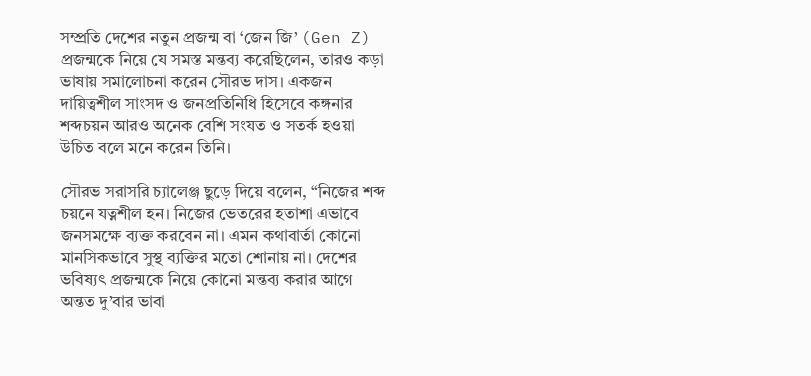সম্প্রতি দেশের নতুন প্রজন্ম বা ‘জেন জি’ (Gen Z) প্রজন্মকে নিয়ে যে সমস্ত মন্তব্য করেছিলেন, তারও কড়া ভাষায় সমালোচনা করেন সৌরভ দাস। একজন দায়িত্বশীল সাংসদ ও জনপ্রতিনিধি হিসেবে কঙ্গনার শব্দচয়ন আরও অনেক বেশি সংযত ও সতর্ক হওয়া উচিত বলে মনে করেন তিনি।

সৌরভ সরাসরি চ্যালেঞ্জ ছুড়ে দিয়ে বলেন, “নিজের শব্দ চয়নে যত্নশীল হন। নিজের ভেতরের হতাশা এভাবে জনসমক্ষে ব্যক্ত করবেন না। এমন কথাবার্তা কোনো মানসিকভাবে সুস্থ ব্যক্তির মতো শোনায় না। দেশের ভবিষ্যৎ প্রজন্মকে নিয়ে কোনো মন্তব্য করার আগে অন্তত দু’বার ভাবা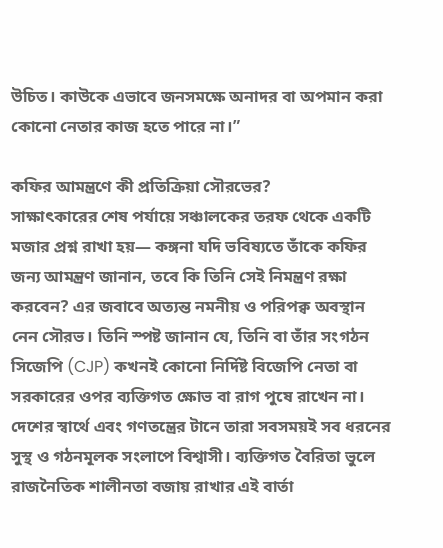উচিত। কাউকে এভাবে জনসমক্ষে অনাদর বা অপমান করা কোনো নেতার কাজ হতে পারে না।”

কফির আমন্ত্রণে কী প্রতিক্রিয়া সৌরভের?
সাক্ষাৎকারের শেষ পর্যায়ে সঞ্চালকের তরফ থেকে একটি মজার প্রশ্ন রাখা হয়— কঙ্গনা যদি ভবিষ্যতে তাঁকে কফির জন্য আমন্ত্রণ জানান, তবে কি তিনি সেই নিমন্ত্রণ রক্ষা করবেন? এর জবাবে অত্যন্ত নমনীয় ও পরিপক্ব অবস্থান নেন সৌরভ। তিনি স্পষ্ট জানান যে, তিনি বা তাঁর সংগঠন সিজেপি (CJP) কখনই কোনো নির্দিষ্ট বিজেপি নেতা বা সরকারের ওপর ব্যক্তিগত ক্ষোভ বা রাগ পুষে রাখেন না। দেশের স্বার্থে এবং গণতন্ত্রের টানে তারা সবসময়ই সব ধরনের সুস্থ ও গঠনমূলক সংলাপে বিশ্বাসী। ব্যক্তিগত বৈরিতা ভুলে রাজনৈতিক শালীনতা বজায় রাখার এই বার্তা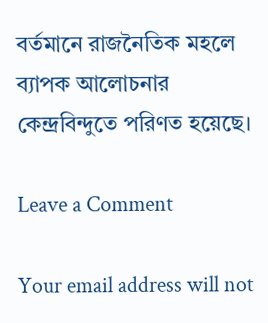বর্তমানে রাজনৈতিক মহলে ব্যাপক আলোচনার কেন্দ্রবিন্দুতে পরিণত হয়েছে।

Leave a Comment

Your email address will not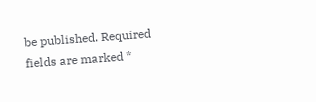be published. Required fields are marked *